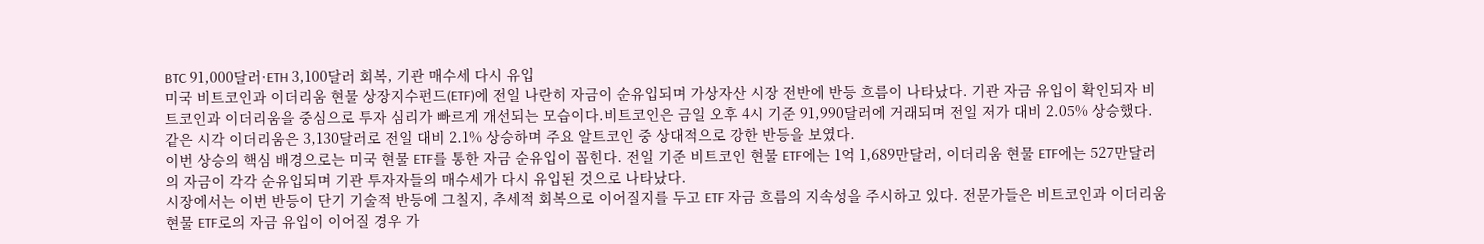BTC 91,000달러·ETH 3,100달러 회복, 기관 매수세 다시 유입
미국 비트코인과 이더리움 현물 상장지수펀드(ETF)에 전일 나란히 자금이 순유입되며 가상자산 시장 전반에 반등 흐름이 나타났다. 기관 자금 유입이 확인되자 비트코인과 이더리움을 중심으로 투자 심리가 빠르게 개선되는 모습이다.비트코인은 금일 오후 4시 기준 91,990달러에 거래되며 전일 저가 대비 2.05% 상승했다. 같은 시각 이더리움은 3,130달러로 전일 대비 2.1% 상승하며 주요 알트코인 중 상대적으로 강한 반등을 보였다.
이번 상승의 핵심 배경으로는 미국 현물 ETF를 통한 자금 순유입이 꼽힌다. 전일 기준 비트코인 현물 ETF에는 1억 1,689만달러, 이더리움 현물 ETF에는 527만달러의 자금이 각각 순유입되며 기관 투자자들의 매수세가 다시 유입된 것으로 나타났다.
시장에서는 이번 반등이 단기 기술적 반등에 그칠지, 추세적 회복으로 이어질지를 두고 ETF 자금 흐름의 지속성을 주시하고 있다. 전문가들은 비트코인과 이더리움 현물 ETF로의 자금 유입이 이어질 경우 가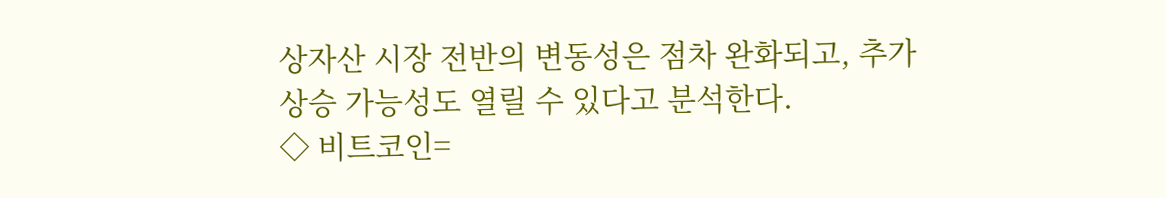상자산 시장 전반의 변동성은 점차 완화되고, 추가 상승 가능성도 열릴 수 있다고 분석한다.
◇ 비트코인=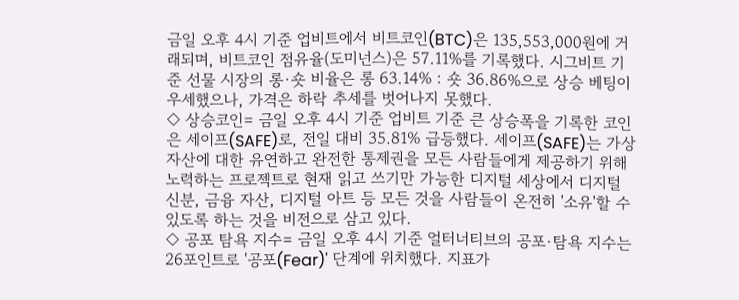금일 오후 4시 기준 업비트에서 비트코인(BTC)은 135,553,000원에 거래되며, 비트코인 점유율(도미넌스)은 57.11%를 기록했다. 시그비트 기준 선물 시장의 롱·숏 비율은 롱 63.14% : 숏 36.86%으로 상승 베팅이 우세했으나, 가격은 하락 추세를 벗어나지 못했다.
◇ 상승코인= 금일 오후 4시 기준 업비트 기준 큰 상승폭을 기록한 코인은 세이프(SAFE)로, 전일 대비 35.81% 급등했다. 세이프(SAFE)는 가상자산에 대한 유연하고 완전한 통제권을 모든 사람들에게 제공하기 위해 노력하는 프로젝트로 현재 읽고 쓰기만 가능한 디지털 세상에서 디지털 신분, 금융 자산, 디지털 아트 등 모든 것을 사람들이 온전히 '소유'할 수 있도록 하는 것을 비전으로 삼고 있다.
◇ 공포 탐욕 지수= 금일 오후 4시 기준 얼터너티브의 공포·탐욕 지수는 26포인트로 '공포(Fear)' 단계에 위치했다. 지표가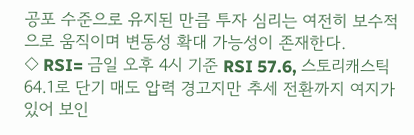공포 수준으로 유지된 만큼 투자 심리는 여전히 보수적으로 움직이며 변동성 확대 가능성이 존재한다.
◇ RSI= 금일 오후 4시 기준 RSI 57.6, 스토리캐스틱 64.1로 단기 매도 압력 경고지만 추세 전환까지 여지가 있어 보인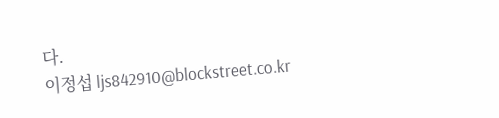다.
이정섭 ljs842910@blockstreet.co.kr